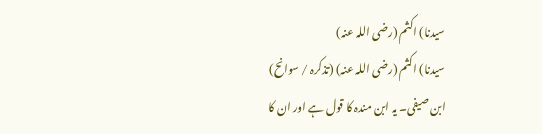سیدنا) اکثم (رضی اللہ عنہ)
سیدنا) اکثم (رضی اللہ عنہ) (تذکرہ / سوانح)
ابن صیفی۔ یہ ابن مندہ کا قول ہے اور ان کا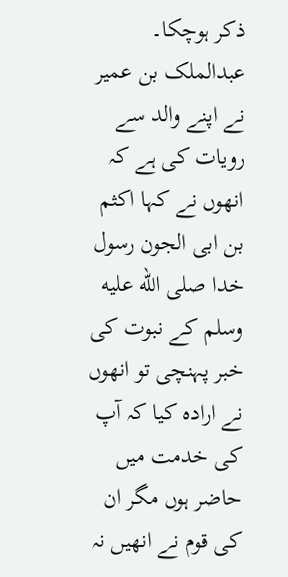ذکر ہوچکا۔ عبدالملک بن عمیر نے اپنے والد سے رویات کی ہے کہ انھوں نے کہا اکثم بن ابی الجون رسول خدا صلى الله عليه وسلم کے نبوت کی خبر پہنچی تو انھوں نے ارادہ کیا کہ آپ کی خدمت میں حاضر ہوں مگر ان کی قوم نے انھیں نہ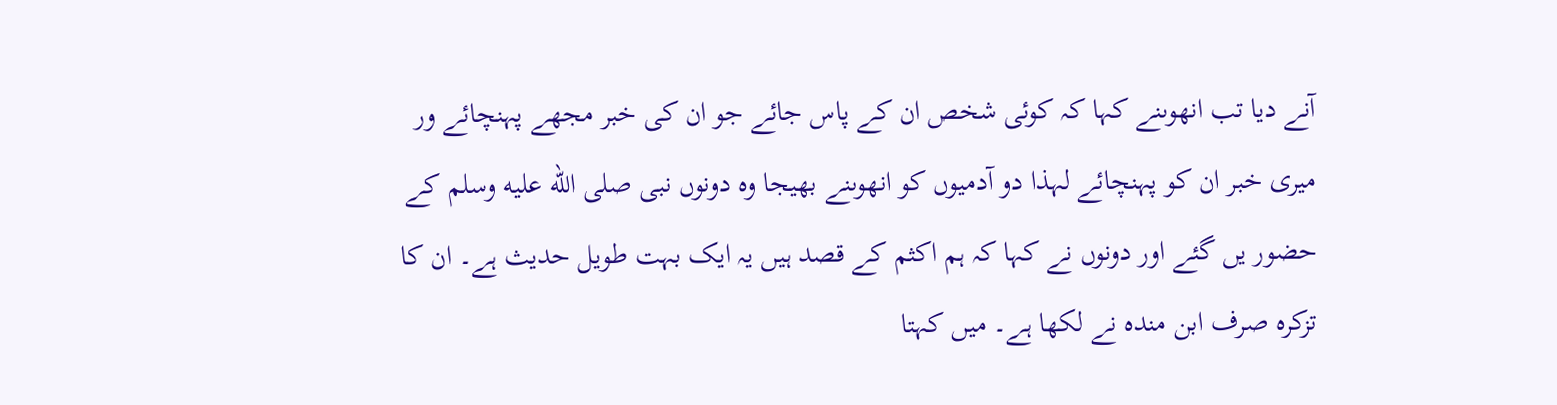آنے دیا تب انھوںنے کہا کہ کوئی شخص ان کے پاس جائے جو ان کی خبر مجھے پہنچائے ور میری خبر ان کو پہنچائے لہذا دو آدمیوں کو انھوںنے بھیجا وہ دونوں نبی صلى الله عليه وسلم کے حضور یں گئے اور دونوں نے کہا کہ ہم اکثم کے قصد ہیں یہ ایک بہت طویل حدیث ہے۔ ان کا تزکرہ صرف ابن مندہ نے لکھا ہے۔ میں کہتا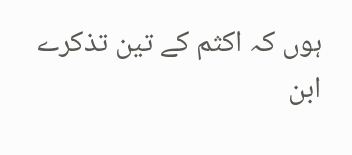ہوں کہ اکثم کے تین تذکرے ابن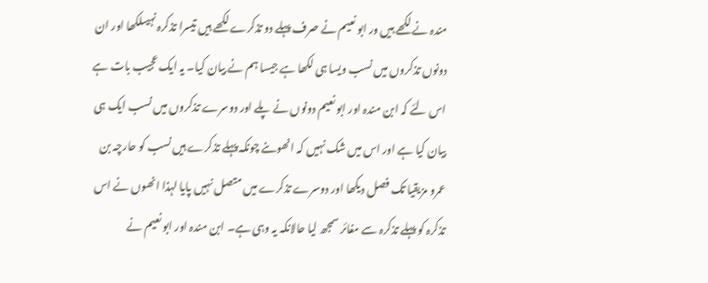مندہ نے لکھے ہیں ور ابو نعیم نے صرف پہلے دو تذکرے لکھے ہیں تیسرا تذکرہ نہیںلکھا اور ان دونوں تذکروں میں نسب ویسا ہی لکھا ہے جیسا ہم نے بیان کیا۔ یہ ایک عجیب بات ہے اس لئے کہ ابن مندہ اور ابو نعیم دونوں نے پلے اور دوسرے تذکروں میں نسب ایک ہی بیان کیا ہے اور اس میں شک نہیں کہ انھوںنے چونکہ پہلے تذکرے ہیں نسب کو حارچہ بن عمرو مزیقیا تک فصل دیکھا اور دوسرے تذکرے میں متصل نہیں پایا لہذا انھوں نے اس تذکرہ کو پہلے تذکرہ سے مغائر سمجھ لیا حالانکہ یہ وہی ہے۔ ابن مندہ اور ابو نعیم نے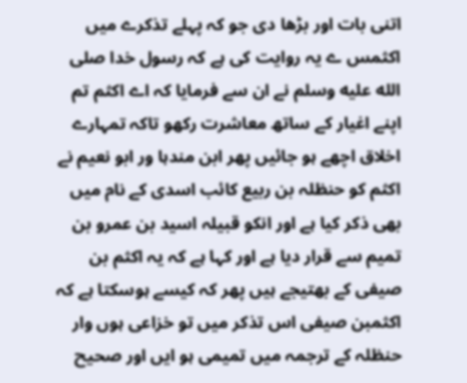اتنی بات اور بڑھا دی جو کہ پہلے تذکرے میں اکثمس ے یہ روایت کی ہے کہ رسول خدا صلى الله عليه وسلم نے ان سے فرمایا کہ اے اکثم تم اپنے اغیار کے ساتھ معاشرت رکھو تاکہ تمہارے اخلاق اچھے ہو جائیں پھر ابن مندہا ور ابو نعیم نے اکثم کو حنظلہ بن ربیع کائب اسدی کے نام میں بھی ذکر کیا ہے اور انکو قبیلہ اسید بن عمرو بن تمیم سے قرار دیا ہے اور کہا ہے کہ یہ اکثم بن صیفی کے بھتیجے ہیں پھر کہ کیسے ہوسکتا ہے کہ اکثمبن صیفی اس تذکر میں تو خزاعی ہوں وار حنظلہ کے ترجمہ میں تمیمی ہو ایں اور صحیح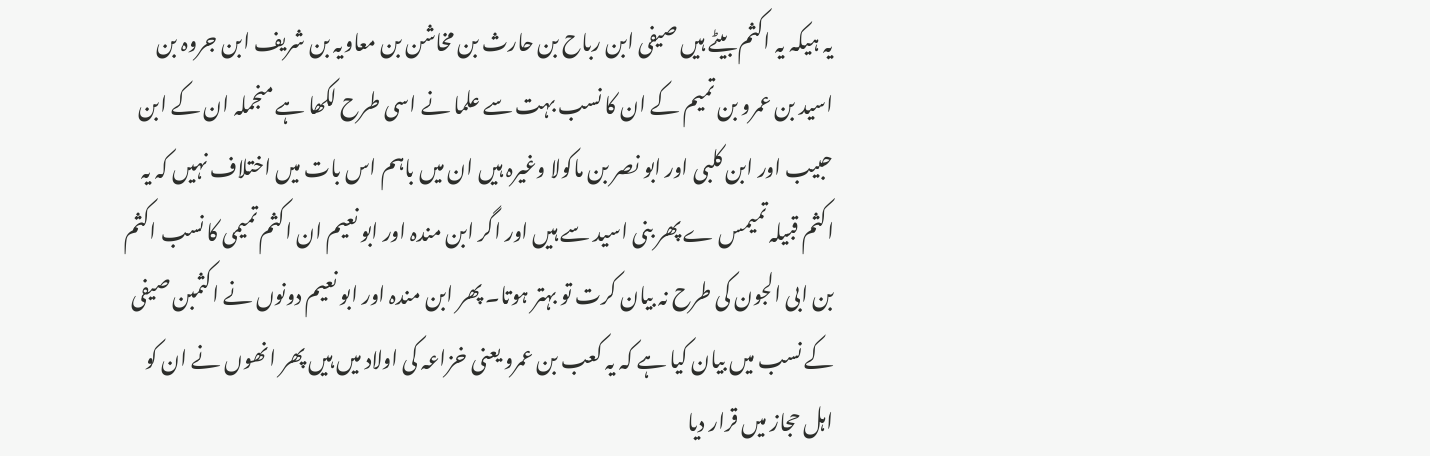یہ ہیکہ یہ اکثم بیٹے ہیں صیفی ابن رباح بن حارث بن مخاشن بن معاویہ بن شریف ابن جروہ بن اسید بن عمرو بن تمیم کے ان کا نسب بہت سے علما نے اسی طرح لکھا ہے منجملہ ان کے ابن حبیب اور ابن کلبی اور ابو نصر بن ماکولا وغیرہ ہیں ان میں باہم اس بات میں اختلاف نہیں کہ یہ اکثم قبیلہ تمیمس ے پھر بنی اسید سے ہیں اور اگر ابن مندہ اور ابو نعیم ان اکثم تمیمی کا نسب اکثم بن ابی الجون کی طرح نہ بیان کرت تو بہتر ہوتا۔ پھر ابن مندہ اور ابو نعیم دونوں نے اکثمبن صیفی کے نسب میں بیان کیا ہے کہ یہ کعب بن عمرو یعنی خزاعہ کی اولاد میں ہیں پھر انھوں نے ان کو اہل حجاز میں قرار دیا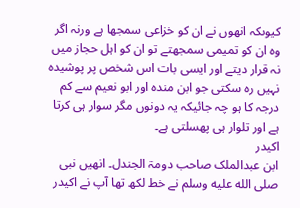کیوںکہ انھوں نے ان کو خزاعی سمجھا ہے ورنہ اگر وہ ان کو تمیمی سمجھتے تو ان کو اہل حجاز میں نہ قرار دیتے اور ایسی بات اس شخص پر پوشیدہ نہیں رہ سکتی جو ابن مندہ اور ابو نعیم سے کم درجہ کا ہو چہ جائیکہ یہ دونوں مگر سوار ہی کرتا ہے اور تلوار ہی پھسلتی ہے۔
اکیدر
ابن عبدالملک صاحب دومۃ الجندل۔ انھیں نبی صلى الله عليه وسلم نے خط لکھ تھا آپ نے اکیدر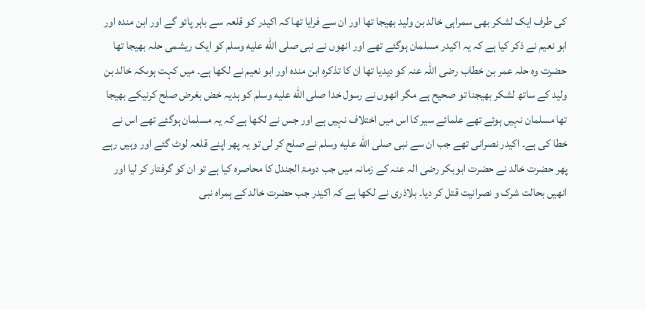کی طرف ایک لشکر بھی سمراہی خالد بن ولید بھیجا تھا اور ان سے فرایا تھا کہ اکیدر کو قلعہ سے باہر پائو گے اور ابن مندہ اور ابو نعیم نے ذکر کیا ہے کہ یہ اکیدر مسلمان ہوگئے تھے اور انھوں نے نبی صلى الله عليه وسلم کو ایک ریشمی حلہ بھیجا تھا حضرت وہ حلہ عمر بن خطاب رضی اللہ عنہ کو دیدیا تھا ان کا تذکرہ ابن مندہ اور ابو نعیم نے لکھا ہے۔ میں کہت ہوںکہ خالد بن ولید کے ساتھ لشکر بھیجنا تو صحیح ہے مگر انھوں نے رسول خدا صلى الله عليه وسلم کو ہدیہ خض بغرض صلح کرنیکے بھیجا تھا مسلمان نہیں ہوئے تھے علمائے سیر کا اس میں اختلاف نہیں ہے اور جس نے لکھا ہے کہ یہ مسلمان ہوگئے تھے اس نے خطا کی ہے۔ اکیدر نصرانی تھے جب ان سے نبی صلى الله عليه وسلم نے صلح کر لی تو یہ پھر اپنے قلعہ لوٹ گئے اور وہیں رہے پھر حضرت خالد نے حضرت ابوبکر رضی الہ عنہ کے زمانہ میں جب دومۃ الجندل کا محاصرہ کیا ہے تو ان کو گرفتار کر لیا اور انھیں بحالت شرک و نصرانیت قتل کر دیا۔ بلاذری نے لکھا ہے کہ اکیدر جب حضرت خالد کے ہمراہ نبی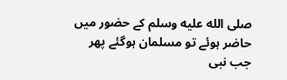صلى الله عليه وسلم کے حضور میں حاضر ہوئے تو مسلمان ہوگئے پھر جب نبی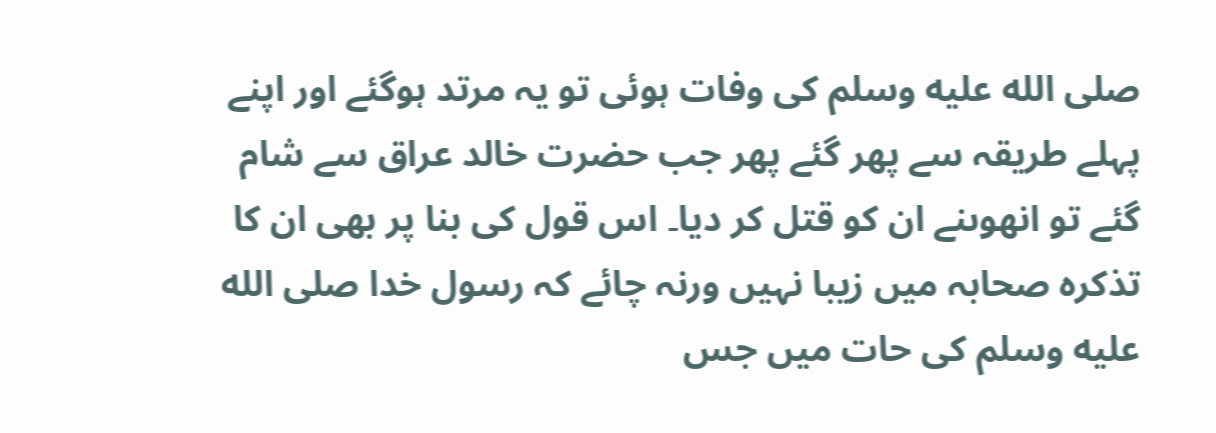صلى الله عليه وسلم کی وفات ہوئی تو یہ مرتد ہوگئے اور اپنے پہلے طریقہ سے پھر گئے پھر جب حضرت خالد عراق سے شام گئے تو انھوںنے ان کو قتل کر دیا۔ اس قول کی بنا پر بھی ان کا تذکرہ صحابہ میں زیبا نہیں ورنہ چائے کہ رسول خدا صلى الله عليه وسلم کی حات میں جس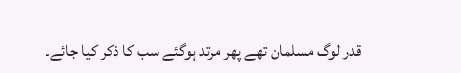قدر لوگ مسلمان تھے پھر مرتد ہوگئے سب کا ذکر کیا جائے۔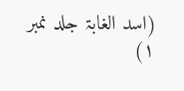(اسد الغابۃ جلد نمبر ۱)